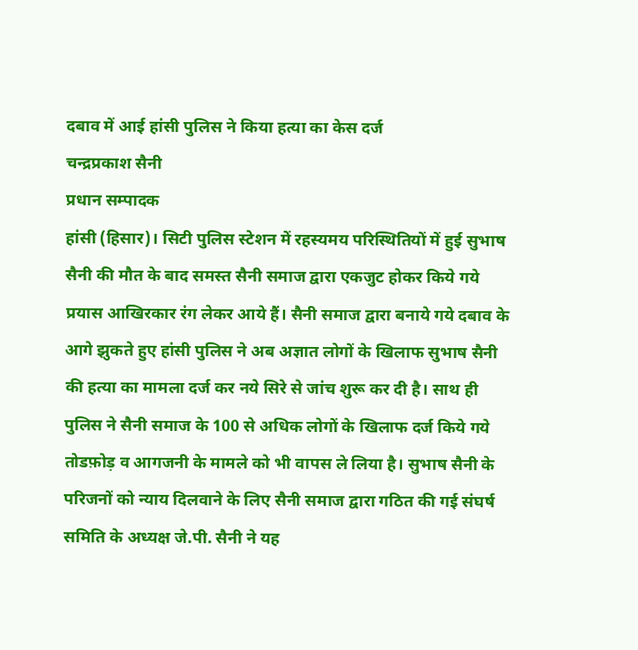दबाव में आई हांसी पुलिस ने किया हत्या का केस दर्ज
चन्द्रप्रकाश सैनी
प्रधान सम्पादक
हांसी (हिसार)। सिटी पुलिस स्टेशन में रहस्यमय परिस्थितियों में हुई सुभाष सैनी की मौत के बाद समस्त सैनी समाज द्वारा एकजुट होकर किये गये प्रयास आखिरकार रंग लेकर आये हैं। सैनी समाज द्वारा बनाये गये दबाव के आगे झुकते हुए हांसी पुलिस ने अब अज्ञात लोगों के खिलाफ सुभाष सैनी की हत्या का मामला दर्ज कर नये सिरे से जांच शुरू कर दी है। साथ ही पुलिस ने सैनी समाज के 100 से अधिक लोगों के खिलाफ दर्ज किये गये तोडफ़ोड़ व आगजनी के मामले को भी वापस ले लिया है। सुभाष सैनी के परिजनों को न्याय दिलवाने के लिए सैनी समाज द्वारा गठित की गई संघर्ष समिति के अध्यक्ष जे.पी. सैनी ने यह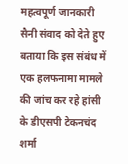महत्वपूर्ण जानकारी सैनी संवाद को देते हुए बताया कि इस संबंध में एक हलफनामा मामले की जांच कर रहे हांसी के डीएसपी टेकनचंद शर्मा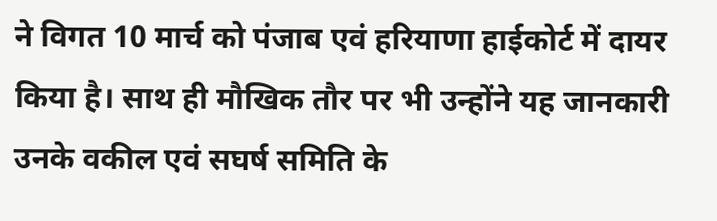ने विगत 10 मार्च को पंजाब एवं हरियाणा हाईकोर्ट में दायर किया है। साथ ही मौखिक तौर पर भी उन्होंने यह जानकारी उनके वकील एवं सघर्ष समिति के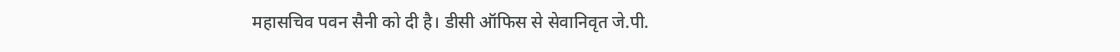महासचिव पवन सैनी को दी है। डीसी ऑफिस से सेवानिवृत जे.पी.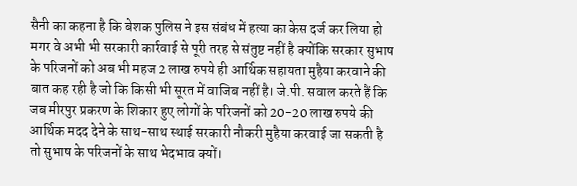सैनी का कहना है कि बेशक पुलिस ने इस संबंध में हत्या का केस दर्ज कर लिया हो मगर वे अभी भी सरकारी कार्रवाई से पूरी तरह से संतुष्ट नहीं है क्योंकि सरकार सुभाष के परिजनों को अब भी महज 2 लाख रुपये ही आर्थिक सहायता मुहैया करवाने की बात कह रही है जो कि किसी भी सूरत में वाजिब नहीं है। जे.पी. सवाल करते हैं कि जब मीरपुर प्रकरण के शिकार हुए लोगों के परिजनों को 20-20 लाख रुपये की आर्थिक मदद देने के साथ-साथ स्थाई सरकारी नौकरी मुहैया करवाई जा सकती है तो सुभाष के परिजनों के साथ भेदभाव क्यों।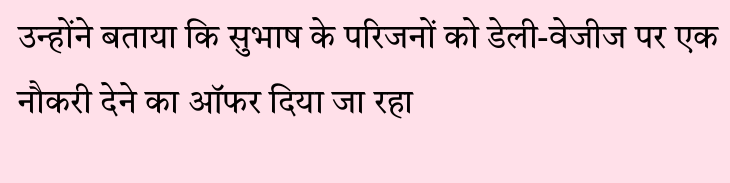उन्होंने बताया कि सुभाष के परिजनों को डेली-वेजीज पर एक नौकरी देने का ऑफर दिया जा रहा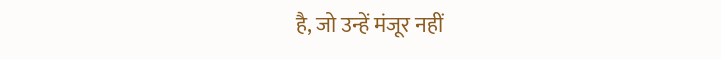है, जो उन्हें मंजूर नहीं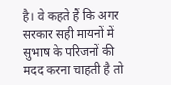है। वे कहते हैं कि अगर सरकार सही मायनों में सुभाष के परिजनों की मदद करना चाहती है तो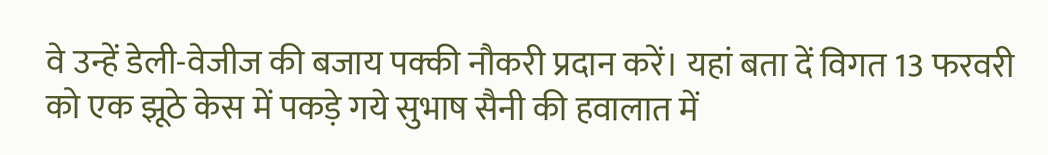वे उन्हें डेली-वेजीज की बजाय पक्की नौकरी प्रदान करें। यहां बता दें विगत 13 फरवरी को एक झूठे केस में पकड़े गये सुभाष सैनी की हवालात में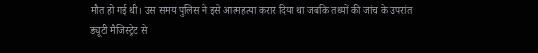मौत हो गई थी। उस समय पुलिस ने इसे आत्महत्या करार दिया था जबकि तथ्यों की जांच के उपरांत ड्यूटी मैजिस्ट्रेट से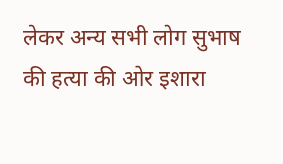लेकर अन्य सभी लोग सुभाष की हत्या की ओर इशारा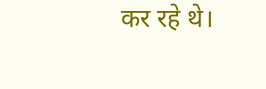कर रहे थे।